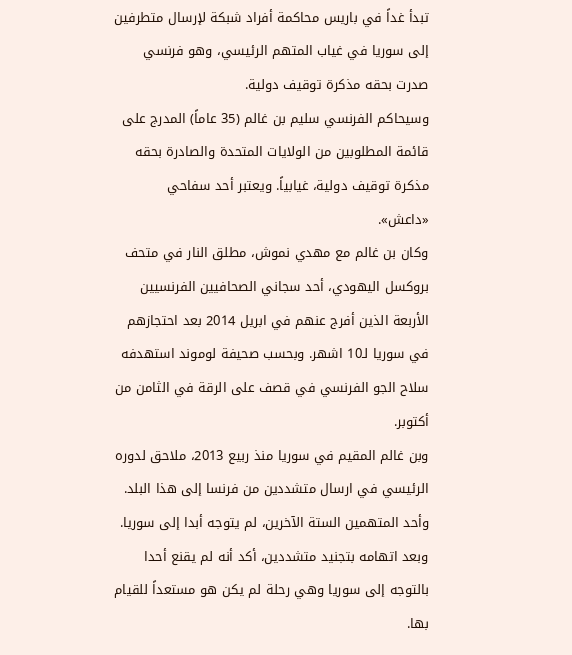تبدأ غداً في باريس محاكمة أفراد شبكة لإرسال متطرفين إلى سوريا في غياب المتهم الرئيسي، وهو فرنسي صدرت بحقه مذكرة توقيف دولية.
وسيحاكم الفرنسي سليم بن غالم (35 عاماً) المدرج على قائمة المطلوبين من الولايات المتحدة والصادرة بحقه مذكرة توقيف دولية، غيابياً. ويعتبر أحد سفاحي «داعش».
وكان بن غالم مع مهدي نموش، مطلق النار في متحف بروكسل اليهودي، أحد سجاني الصحافيين الفرنسيين الأربعة الذين أفرج عنهم في ابريل 2014 بعد احتجازهم في سوريا لـ10 اشهر. وبحسب صحيفة لوموند استهدفه سلاح الجو الفرنسي في قصف على الرقة في الثامن من أكتوبر.
وبن غالم المقيم في سوريا منذ ربيع 2013، ملاحق لدوره الرئيسي في ارسال متشددين من فرنسا إلى هذا البلد.
وأحد المتهمين الستة الآخرين، لم يتوجه أبدا إلى سوريا. وبعد اتهامه بتجنيد متشددين، أكد أنه لم يقنع أحدا بالتوجه إلى سوريا وهي رحلة لم يكن هو مستعداً للقيام بها.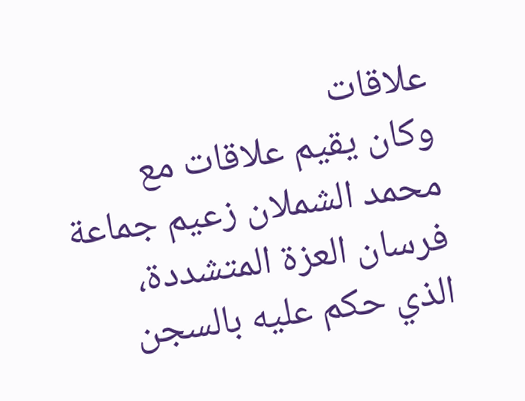علاقات
وكان يقيم علاقات مع محمد الشملان زعيم جماعة فرسان العزة المتشددة، الذي حكم عليه بالسجن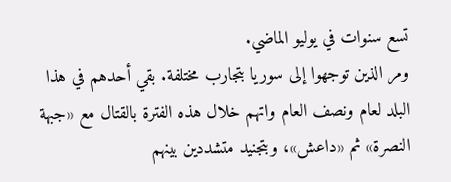تسع سنوات في يوليو الماضي.
ومر الذين توجهوا إلى سوريا بتجارب مختلفة. بقي أحدهم في هذا البلد لعام ونصف العام واتهم خلال هذه الفترة بالقتال مع «جبهة النصرة» ثم «داعش»، وبتجنيد متشددين بينهم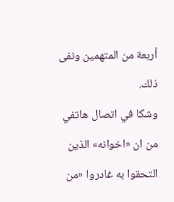أربعة من المتهمين ونفى ذلك.
وشكا في اتصال هاتفي من ان «اخوانه» الذين التحقوا به غادروا «من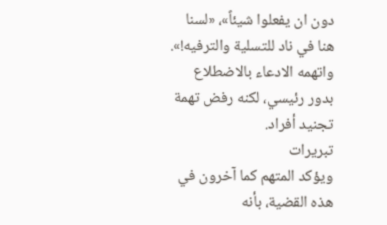دون ان يفعلوا شيئاً»، «لسنا هنا في ناد للتسلية والترفيه!». واتهمه الادعاء بالاضطلاع بدور رئيسي، لكنه رفض تهمة تجنيد أفراد.
تبريرات
ويؤكد المتهم كما آخرون في هذه القضية، بأنه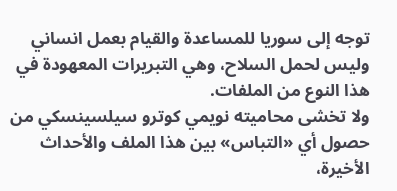توجه إلى سوريا للمساعدة والقيام بعمل انساني وليس لحمل السلاح، وهي التبريرات المعهودة في هذا النوع من الملفات.
ولا تخشى محاميته نويمي كوترو سيلسينسكي من حصول أي «التباس» بين هذا الملف والأحداث الأخيرة،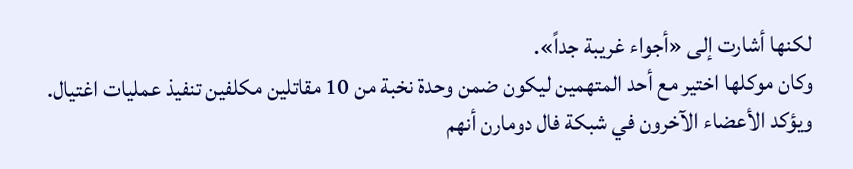لكنها أشارت إلى «أجواء غريبة جداً».
وكان موكلها اختير مع أحد المتهمين ليكون ضمن وحدة نخبة من 10 مقاتلين مكلفين تنفيذ عمليات اغتيال.
ويؤكد الأعضاء الآخرون في شبكة فال دومارن أنهم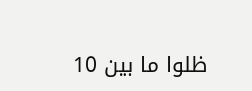ظلوا ما بين 10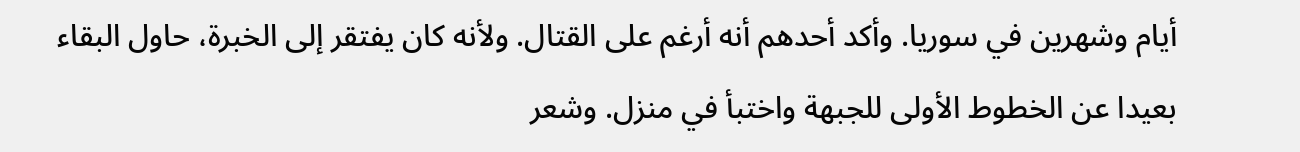أيام وشهرين في سوريا. وأكد أحدهم أنه أرغم على القتال. ولأنه كان يفتقر إلى الخبرة، حاول البقاء بعيدا عن الخطوط الأولى للجبهة واختبأ في منزل. وشعر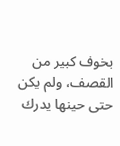بخوف كبير من القصف، ولم يكن حتى حينها يدرك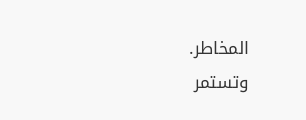المخاطر.
وتستمر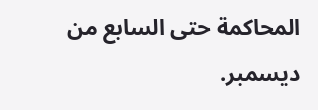المحاكمة حتى السابع من ديسمبر.